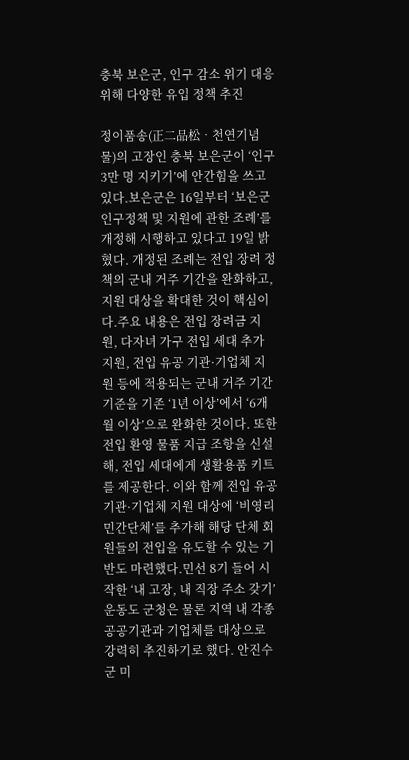충북 보은군, 인구 감소 위기 대응 위해 다양한 유입 정책 추진

정이품송(正二品松‧천연기념물)의 고장인 충북 보은군이 ‘인구 3만 명 지키기’에 안간힘을 쓰고 있다.보은군은 16일부터 ‘보은군 인구정책 및 지원에 관한 조례’를 개정해 시행하고 있다고 19일 밝혔다. 개정된 조례는 전입 장려 정책의 군내 거주 기간을 완화하고, 지원 대상을 확대한 것이 핵심이다.주요 내용은 전입 장려금 지원, 다자녀 가구 전입 세대 추가 지원, 전입 유공 기관·기업체 지원 등에 적용되는 군내 거주 기간 기준을 기존 ‘1년 이상’에서 ‘6개월 이상’으로 완화한 것이다. 또한 전입 환영 물품 지급 조항을 신설해, 전입 세대에게 생활용품 키트를 제공한다. 이와 함께 전입 유공 기관·기업체 지원 대상에 ‘비영리 민간단체’를 추가해 해당 단체 회원들의 전입을 유도할 수 있는 기반도 마련했다.민선 8기 들어 시작한 ‘내 고장, 내 직장 주소 갖기’ 운동도 군청은 물론 지역 내 각종 공공기관과 기업체를 대상으로 강력히 추진하기로 했다. 안진수 군 미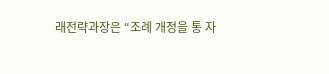래전략과장은 “조례 개정을 통 자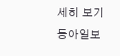세히 보기
동아일보